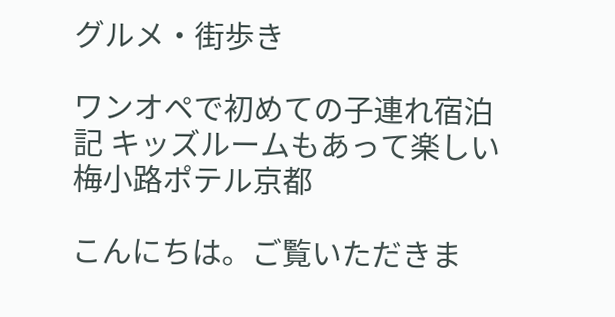グルメ・街歩き

ワンオペで初めての子連れ宿泊記 キッズルームもあって楽しい梅小路ポテル京都

こんにちは。ご覧いただきま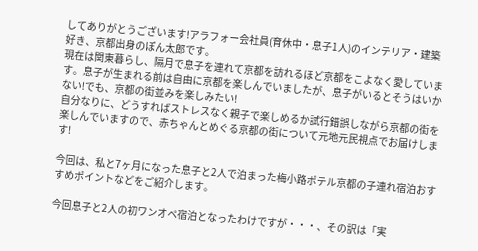してありがとうございます!アラフォー会社員(育休中・息子1人)のインテリア・建築好き、京都出身のぽん太郎です。
現在は関東暮らし、隔月で息子を連れて京都を訪れるほど京都をこよなく愛しています。息子が生まれる前は自由に京都を楽しんでいましたが、息子がいるとそうはいかない!でも、京都の街並みを楽しみたい!
自分なりに、どうすればストレスなく親子で楽しめるか試行錯誤しながら京都の街を楽しんでいますので、赤ちゃんとめぐる京都の街について元地元民視点でお届けします!

今回は、私と7ヶ月になった息子と2人で泊まった梅小路ポテル京都の子連れ宿泊おすすめポイントなどをご紹介します。

今回息子と2人の初ワンオペ宿泊となったわけですが・・・、その訳は「実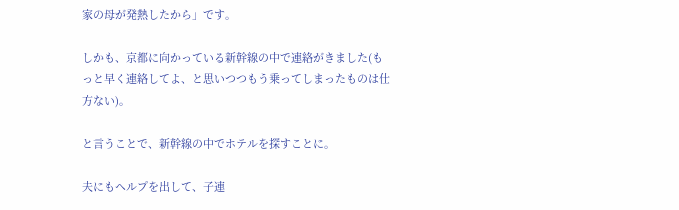家の母が発熱したから」です。

しかも、京都に向かっている新幹線の中で連絡がきました(もっと早く連絡してよ、と思いつつもう乗ってしまったものは仕方ない)。

と言うことで、新幹線の中でホテルを探すことに。

夫にもヘルプを出して、子連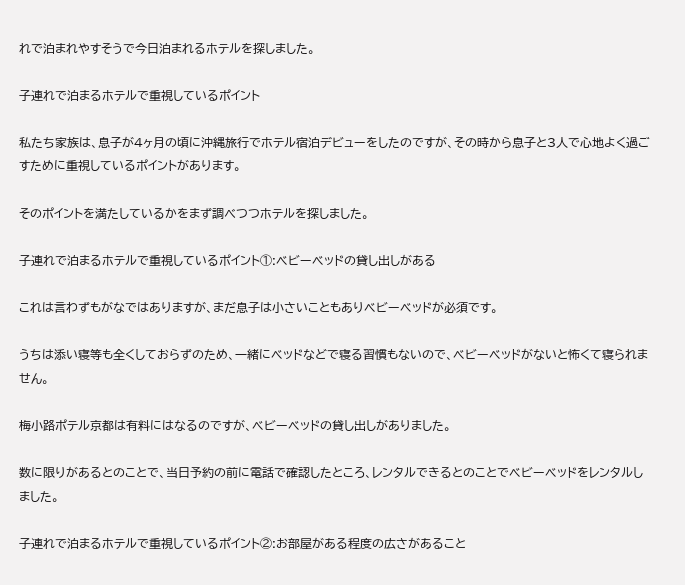れで泊まれやすそうで今日泊まれるホテルを探しました。

子連れで泊まるホテルで重視しているポイント

私たち家族は、息子が4ヶ月の頃に沖縄旅行でホテル宿泊デビューをしたのですが、その時から息子と3人で心地よく過ごすために重視しているポイントがあります。

そのポイントを満たしているかをまず調べつつホテルを探しました。

子連れで泊まるホテルで重視しているポイント①:ベビーベッドの貸し出しがある

これは言わずもがなではありますが、まだ息子は小さいこともありベビーベッドが必須です。

うちは添い寝等も全くしておらずのため、一緒にベッドなどで寝る習慣もないので、ベビーベッドがないと怖くて寝られません。

梅小路ポテル京都は有料にはなるのですが、ベビーベッドの貸し出しがありました。

数に限りがあるとのことで、当日予約の前に電話で確認したところ、レンタルできるとのことでベビーベッドをレンタルしました。

子連れで泊まるホテルで重視しているポイント②:お部屋がある程度の広さがあること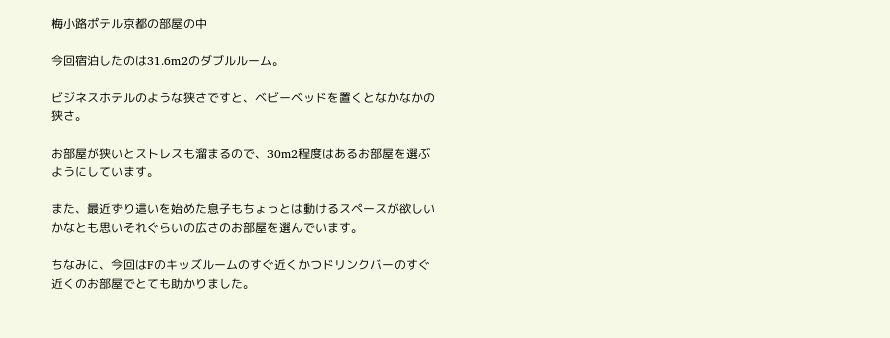梅小路ポテル京都の部屋の中

今回宿泊したのは31.6m2のダブルルーム。

ビジネスホテルのような狭さですと、ベビーベッドを置くとなかなかの狭さ。

お部屋が狭いとストレスも溜まるので、30m2程度はあるお部屋を選ぶようにしています。

また、最近ずり這いを始めた息子もちょっとは動けるスペースが欲しいかなとも思いそれぐらいの広さのお部屋を選んでいます。

ちなみに、今回はFのキッズルームのすぐ近くかつドリンクバーのすぐ近くのお部屋でとても助かりました。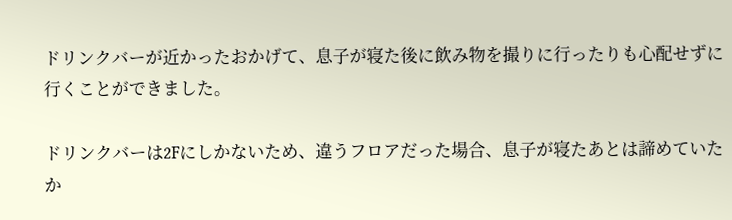ドリンクバーが近かったおかげて、息子が寝た後に飲み物を撮りに行ったりも心配せずに行くことができました。

ドリンクバーは2Fにしかないため、違うフロアだった場合、息子が寝たあとは諦めていたか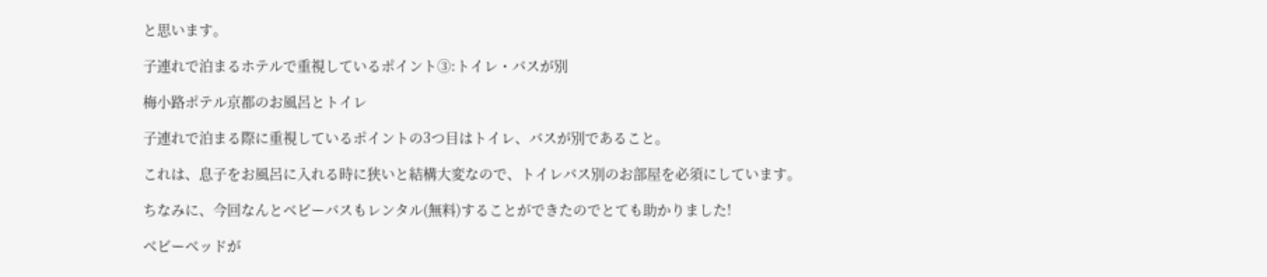と思います。

子連れで泊まるホテルで重視しているポイント③:トイレ・バスが別

梅小路ポテル京都のお風呂とトイレ

子連れで泊まる際に重視しているポイントの3つ目はトイレ、バスが別であること。

これは、息子をお風呂に入れる時に狭いと結構大変なので、トイレバス別のお部屋を必須にしています。

ちなみに、今回なんとベビーバスもレンタル(無料)することができたのでとても助かりました!

ベビーベッドが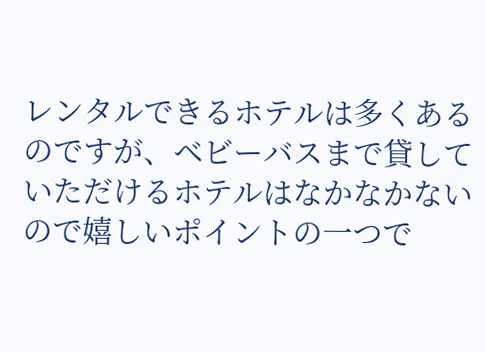レンタルできるホテルは多くあるのですが、ベビーバスまで貸していただけるホテルはなかなかないので嬉しいポイントの一つで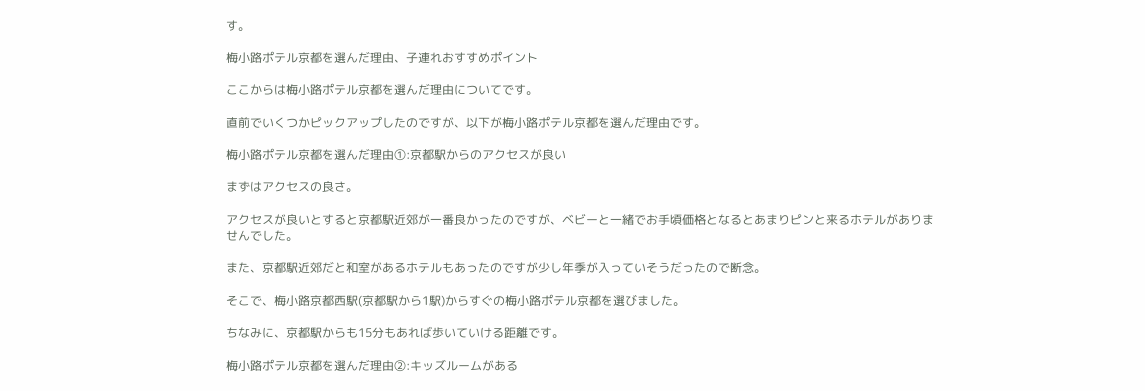す。

梅小路ポテル京都を選んだ理由、子連れおすすめポイント

ここからは梅小路ポテル京都を選んだ理由についてです。

直前でいくつかピックアップしたのですが、以下が梅小路ポテル京都を選んだ理由です。

梅小路ポテル京都を選んだ理由①:京都駅からのアクセスが良い

まずはアクセスの良さ。

アクセスが良いとすると京都駅近郊が一番良かったのですが、ベビーと一緒でお手頃価格となるとあまりピンと来るホテルがありませんでした。

また、京都駅近郊だと和室があるホテルもあったのですが少し年季が入っていそうだったので断念。

そこで、梅小路京都西駅(京都駅から1駅)からすぐの梅小路ポテル京都を選びました。

ちなみに、京都駅からも15分もあれば歩いていける距離です。

梅小路ポテル京都を選んだ理由②:キッズルームがある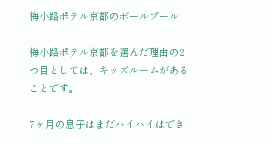梅小路ポテル京都のボールプール

梅小路ポテル京都を選んだ理由の2つ目としては、キッズルームがあることです。

7ヶ月の息子はまだハイハイはでき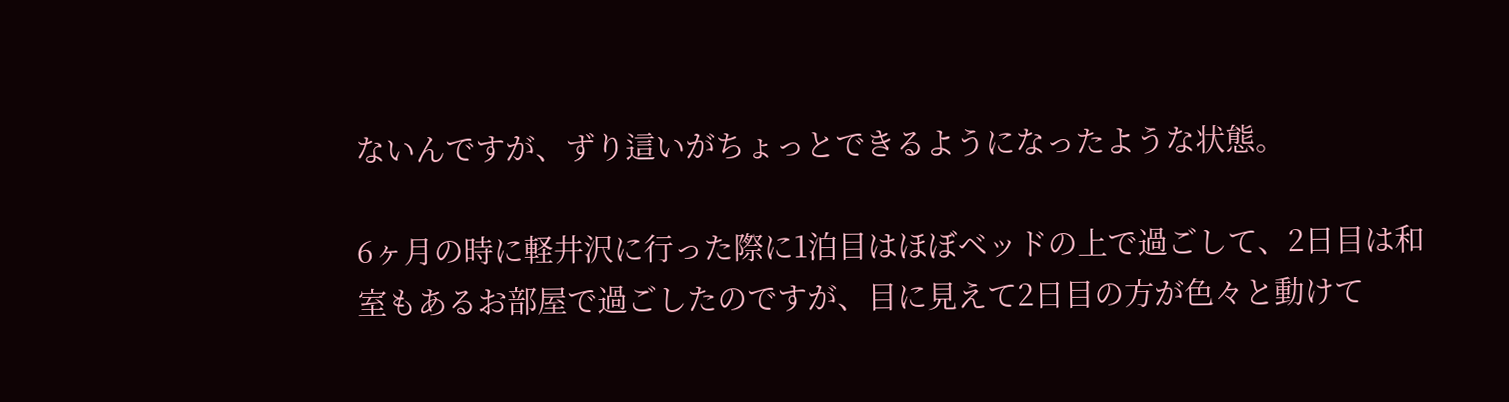ないんですが、ずり這いがちょっとできるようになったような状態。

6ヶ月の時に軽井沢に行った際に1泊目はほぼベッドの上で過ごして、2日目は和室もあるお部屋で過ごしたのですが、目に見えて2日目の方が色々と動けて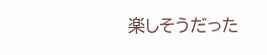楽しそうだった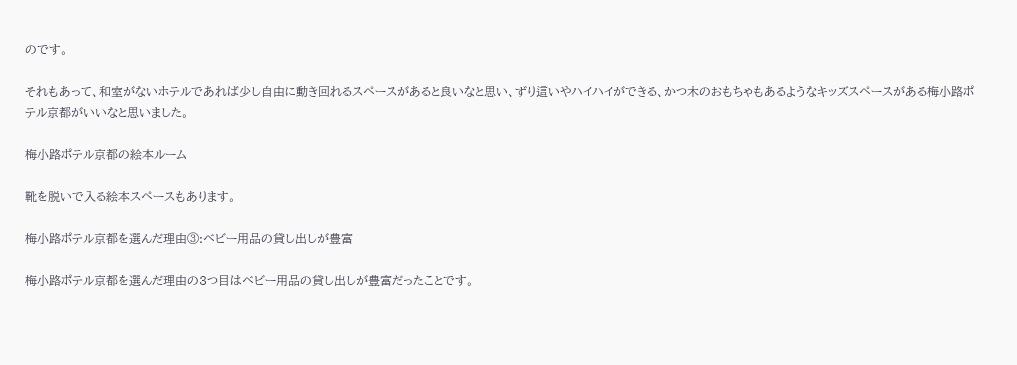のです。

それもあって、和室がないホテルであれば少し自由に動き回れるスペースがあると良いなと思い、ずり這いやハイハイができる、かつ木のおもちゃもあるようなキッズスペースがある梅小路ポテル京都がいいなと思いました。

梅小路ポテル京都の絵本ルーム

靴を脱いで入る絵本スペースもあります。

梅小路ポテル京都を選んだ理由③:ベビー用品の貸し出しが豊富

梅小路ポテル京都を選んだ理由の3つ目はベビー用品の貸し出しが豊富だったことです。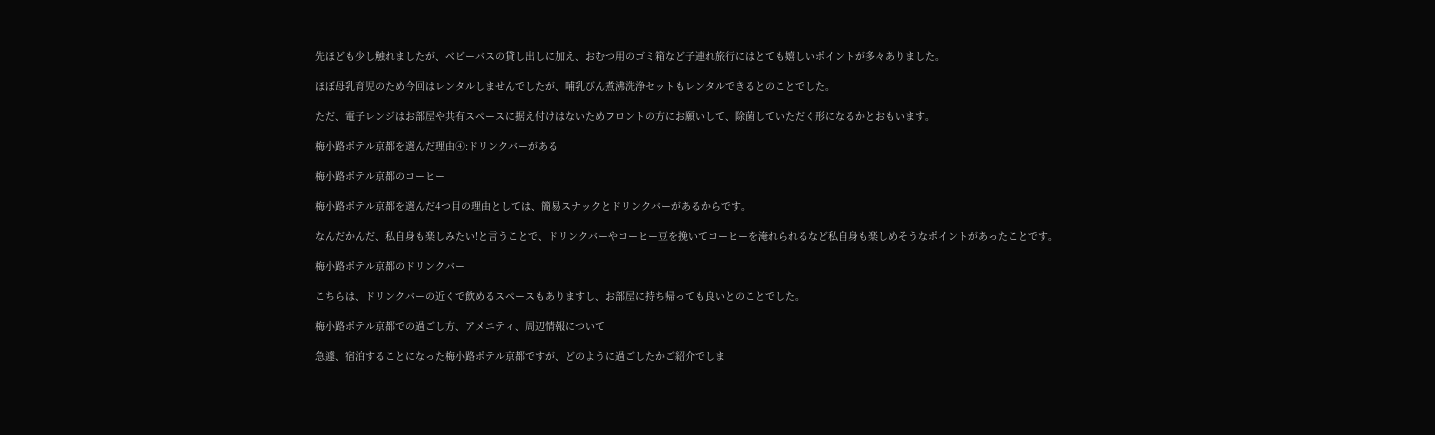先ほども少し触れましたが、ベビーバスの貸し出しに加え、おむつ用のゴミ箱など子連れ旅行にはとても嬉しいポイントが多々ありました。

ほぼ母乳育児のため今回はレンタルしませんでしたが、哺乳びん煮沸洗浄セットもレンタルできるとのことでした。

ただ、電子レンジはお部屋や共有スペースに据え付けはないためフロントの方にお願いして、除菌していただく形になるかとおもいます。

梅小路ポテル京都を選んだ理由④:ドリンクバーがある

梅小路ポテル京都のコーヒー

梅小路ポテル京都を選んだ4つ目の理由としては、簡易スナックとドリンクバーがあるからです。

なんだかんだ、私自身も楽しみたい!と言うことで、ドリンクバーやコーヒー豆を挽いてコーヒーを淹れられるなど私自身も楽しめそうなポイントがあったことです。

梅小路ポテル京都のドリンクバー

こちらは、ドリンクバーの近くで飲めるスペースもありますし、お部屋に持ち帰っても良いとのことでした。

梅小路ポテル京都での過ごし方、アメニティ、周辺情報について

急遽、宿泊することになった梅小路ポテル京都ですが、どのように過ごしたかご紹介でしま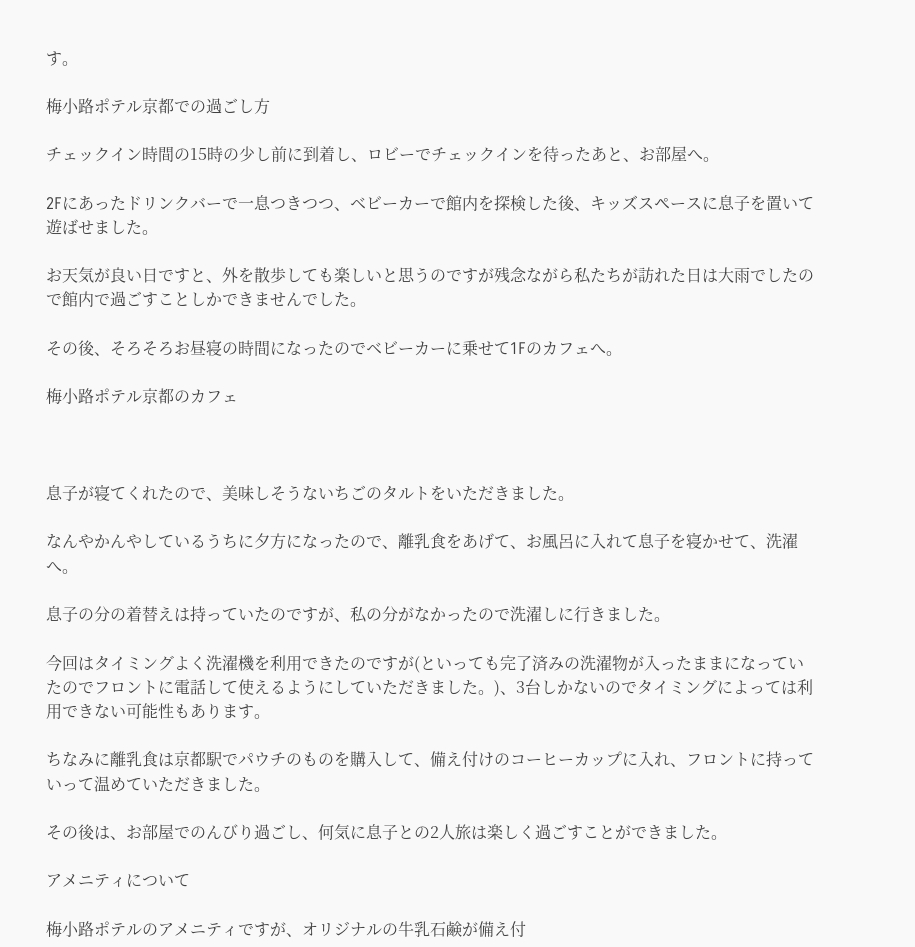す。

梅小路ポテル京都での過ごし方

チェックイン時間の15時の少し前に到着し、ロビーでチェックインを待ったあと、お部屋へ。

2Fにあったドリンクバーで一息つきつつ、ベビーカーで館内を探検した後、キッズスペースに息子を置いて遊ばせました。

お天気が良い日ですと、外を散歩しても楽しいと思うのですが残念ながら私たちが訪れた日は大雨でしたので館内で過ごすことしかできませんでした。

その後、そろそろお昼寝の時間になったのでベビーカーに乗せて1Fのカフェへ。

梅小路ポテル京都のカフェ



息子が寝てくれたので、美味しそうないちごのタルトをいただきました。

なんやかんやしているうちに夕方になったので、離乳食をあげて、お風呂に入れて息子を寝かせて、洗濯へ。

息子の分の着替えは持っていたのですが、私の分がなかったので洗濯しに行きました。

今回はタイミングよく洗濯機を利用できたのですが(といっても完了済みの洗濯物が入ったままになっていたのでフロントに電話して使えるようにしていただきました。)、3台しかないのでタイミングによっては利用できない可能性もあります。

ちなみに離乳食は京都駅でパウチのものを購入して、備え付けのコーヒーカップに入れ、フロントに持っていって温めていただきました。

その後は、お部屋でのんびり過ごし、何気に息子との2人旅は楽しく過ごすことができました。

アメニティについて

梅小路ポテルのアメニティですが、オリジナルの牛乳石鹸が備え付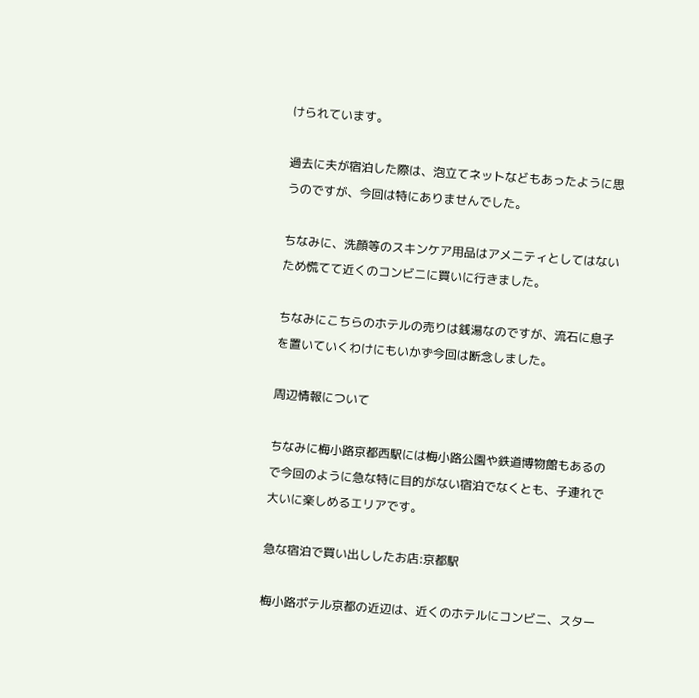けられています。

過去に夫が宿泊した際は、泡立てネットなどもあったように思うのですが、今回は特にありませんでした。

ちなみに、洗顔等のスキンケア用品はアメニティとしてはないため慌てて近くのコンビニに買いに行きました。

ちなみにこちらのホテルの売りは銭湯なのですが、流石に息子を置いていくわけにもいかず今回は断念しました。

周辺情報について

ちなみに梅小路京都西駅には梅小路公園や鉄道博物館もあるので今回のように急な特に目的がない宿泊でなくとも、子連れで大いに楽しめるエリアです。

急な宿泊で買い出ししたお店:京都駅

梅小路ポテル京都の近辺は、近くのホテルにコンビニ、スター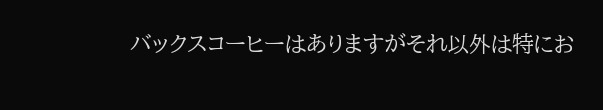バックスコーヒーはありますがそれ以外は特にお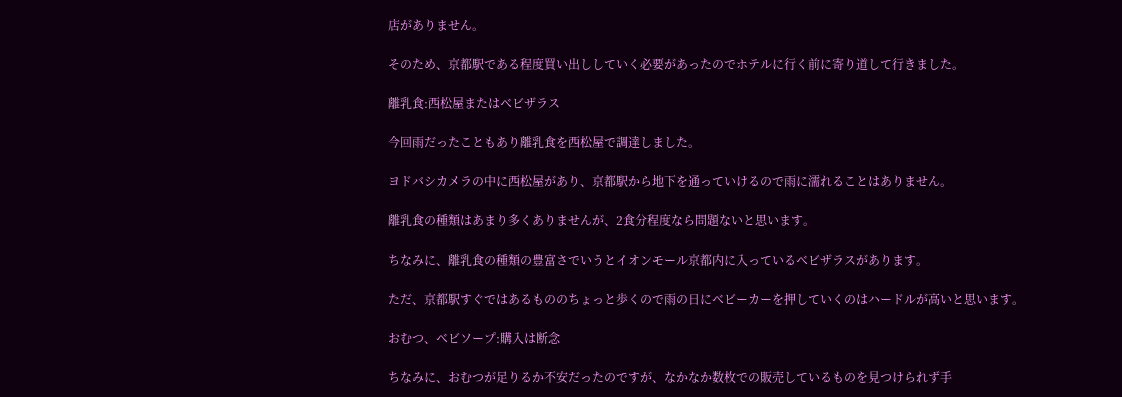店がありません。

そのため、京都駅である程度買い出ししていく必要があったのでホテルに行く前に寄り道して行きました。

離乳食:西松屋またはベビザラス

今回雨だったこともあり離乳食を西松屋で調達しました。

ヨドバシカメラの中に西松屋があり、京都駅から地下を通っていけるので雨に濡れることはありません。

離乳食の種類はあまり多くありませんが、2食分程度なら問題ないと思います。

ちなみに、離乳食の種類の豊富さでいうとイオンモール京都内に入っているベビザラスがあります。

ただ、京都駅すぐではあるもののちょっと歩くので雨の日にベビーカーを押していくのはハードルが高いと思います。

おむつ、ベビソープ:購入は断念

ちなみに、おむつが足りるか不安だったのですが、なかなか数枚での販売しているものを見つけられず手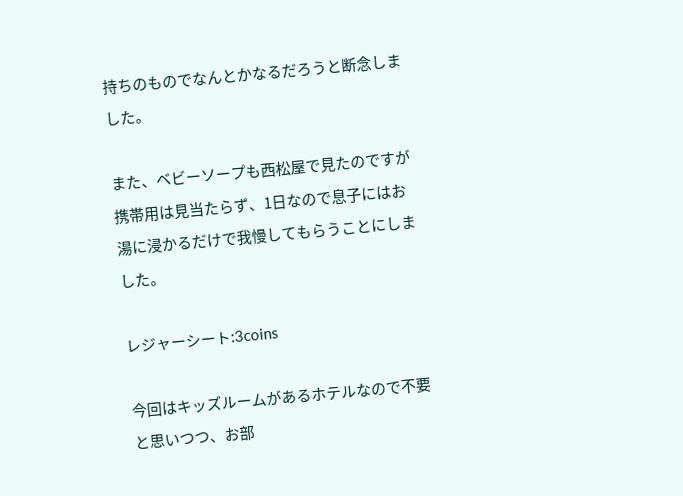持ちのものでなんとかなるだろうと断念しました。

また、ベビーソープも西松屋で見たのですが携帯用は見当たらず、1日なので息子にはお湯に浸かるだけで我慢してもらうことにしました。

レジャーシート:3coins

今回はキッズルームがあるホテルなので不要と思いつつ、お部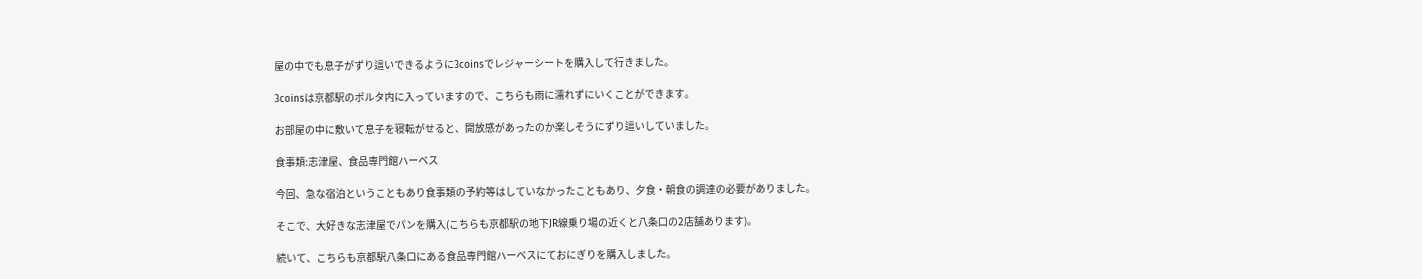屋の中でも息子がずり這いできるように3coinsでレジャーシートを購入して行きました。

3coinsは京都駅のポルタ内に入っていますので、こちらも雨に濡れずにいくことができます。

お部屋の中に敷いて息子を寝転がせると、開放感があったのか楽しそうにずり這いしていました。

食事類:志津屋、食品専門館ハーベス

今回、急な宿泊ということもあり食事類の予約等はしていなかったこともあり、夕食・朝食の調達の必要がありました。

そこで、大好きな志津屋でパンを購入(こちらも京都駅の地下JR線乗り場の近くと八条口の2店舗あります)。

続いて、こちらも京都駅八条口にある食品専門館ハーベスにておにぎりを購入しました。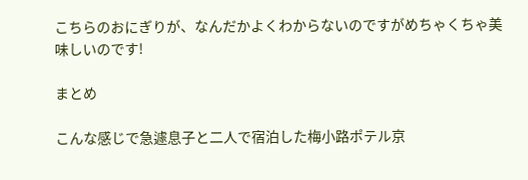こちらのおにぎりが、なんだかよくわからないのですがめちゃくちゃ美味しいのです!

まとめ

こんな感じで急遽息子と二人で宿泊した梅小路ポテル京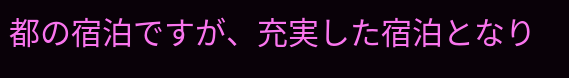都の宿泊ですが、充実した宿泊となり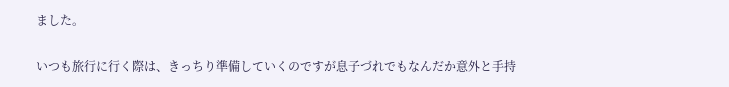ました。

いつも旅行に行く際は、きっちり準備していくのですが息子づれでもなんだか意外と手持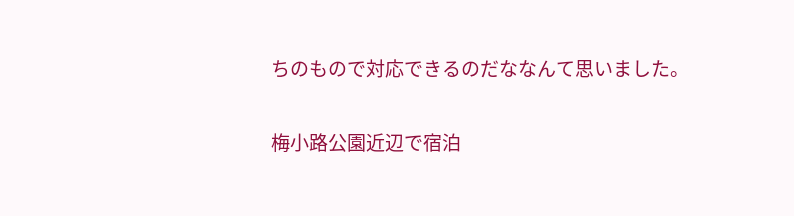ちのもので対応できるのだななんて思いました。

梅小路公園近辺で宿泊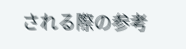される際の参考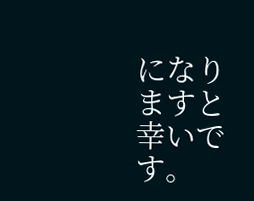になりますと幸いです。